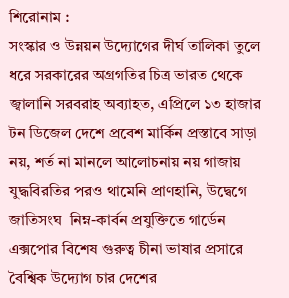শিরোনাম :
সংস্কার ও উন্নয়ন উদ্যোগের দীর্ঘ তালিকা তুলে ধরে সরকারের অগ্রগতির চিত্র ভারত থেকে জ্বালানি সরবরাহ অব্যাহত, এপ্রিলে ১৩ হাজার টন ডিজেল দেশে প্রবেশ মার্কিন প্রস্তাবে সাড়া নয়, শর্ত না মানলে আলোচনায় নয় গাজায় যুদ্ধবিরতির পরও থামেনি প্রাণহানি, উদ্বেগে জাতিসংঘ  নিম্ন-কার্বন প্রযুক্তিতে গার্ডেন এক্সপোর বিশেষ গুরুত্ব চীনা ভাষার প্রসারে বৈশ্বিক উদ্যোগ চার দেশের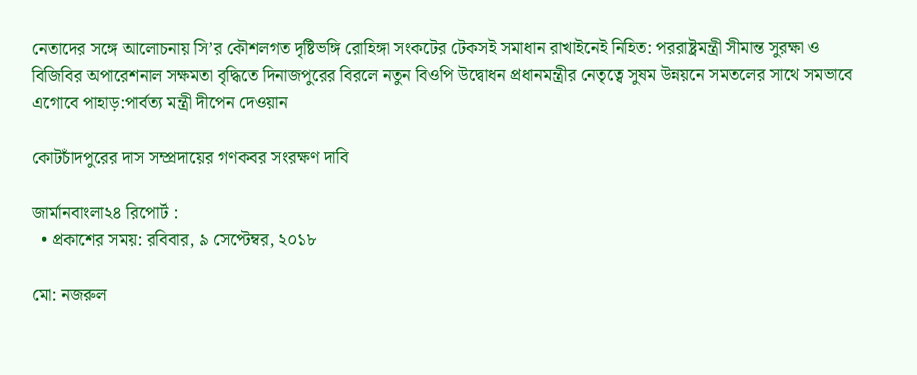নেতাদের সঙ্গে আলোচনায় সি’র কৌশলগত দৃষ্টিভঙ্গি রোহিঙ্গা সংকটের টেকসই সমাধান রাখাইনেই নিহিত: পররাষ্ট্রমন্ত্রী সীমান্ত সুরক্ষা ও বিজিবির অপারেশনাল সক্ষমতা বৃদ্ধিতে দিনাজপুরের বিরলে নতুন বিওপি উদ্বোধন প্রধানমন্ত্রীর নেতৃত্বে সুষম উন্নয়নে সমতলের সাথে সমভাবে এগোবে পাহাড়:পার্বত্য মন্ত্রী দীপেন দেওয়ান

কোটচাঁদপুরের দাস সম্প্রদায়ের গণকবর সংরক্ষণ দাবি

জার্মানবাংলা২৪ রিপোর্ট :
  • প্রকাশের সময়: রবিবার, ৯ সেপ্টেম্বর, ২০১৮

মো: নজরুল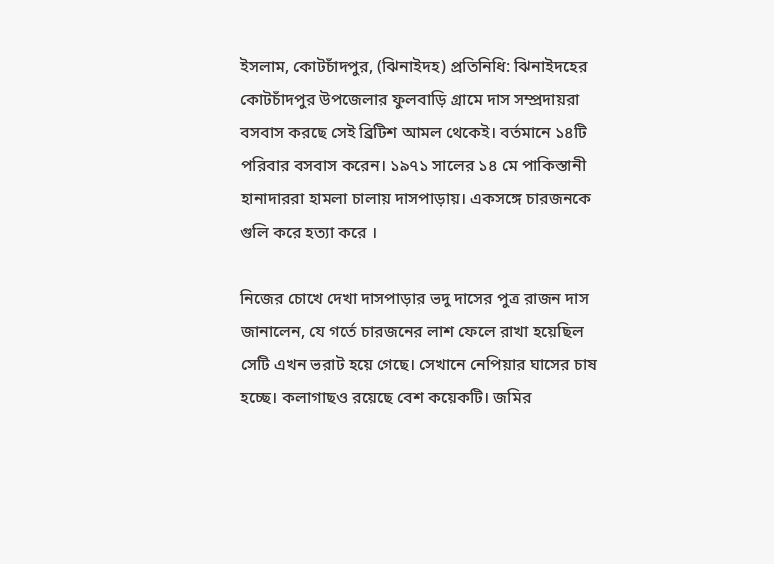ইসলাম, কোটচাঁদপুর, (ঝিনাইদহ) প্রতিনিধি: ঝিনাইদহের কোটচাঁদপুর উপজেলার ফুলবাড়ি গ্রামে দাস সম্প্রদায়রা বসবাস করছে সেই ব্রিটিশ আমল থেকেই। বর্তমানে ১৪টি পরিবার বসবাস করেন। ১৯৭১ সালের ১৪ মে পাকিস্তানী হানাদাররা হামলা চালায় দাসপাড়ায়। একসঙ্গে চারজনকে গুলি করে হত্যা করে ।

নিজের চোখে দেখা দাসপাড়ার ভদু দাসের পুত্র রাজন দাস জানালেন, যে গর্তে চারজনের লাশ ফেলে রাখা হয়েছিল সেটি এখন ভরাট হয়ে গেছে। সেখানে নেপিয়ার ঘাসের চাষ হচ্ছে। কলাগাছও রয়েছে বেশ কয়েকটি। জমির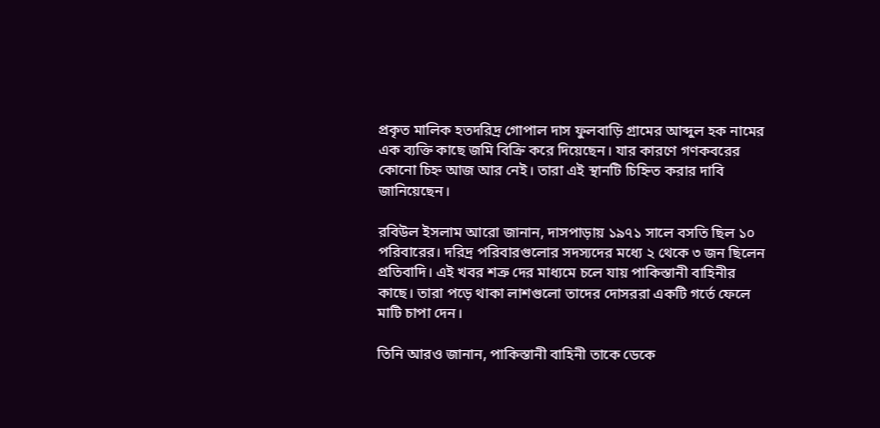প্রকৃত মালিক হতদরিদ্র গোপাল দাস ফুলবাড়ি গ্রামের আব্দুল হক নামের এক ব্যক্তি কাছে জমি বিক্রি করে দিয়েছেন। যার কারণে গণকবরের কোনো চিহ্ন আজ আর নেই। তারা এই স্থানটি চিহ্নিত করার দাবি জানিয়েছেন।

রবিউল ইসলাম আরো জানান, দাসপাড়ায় ১৯৭১ সালে বসতি ছিল ১০ পরিবারের। দরিদ্র পরিবারগুলোর সদস্যদের মধ্যে ২ থেকে ৩ জন ছিলেন প্রতিবাদি। এই খবর শত্রু দের মাধ্যমে চলে যায় পাকিস্তানী বাহিনীর কাছে। তারা পড়ে থাকা লাশগুলো তাদের দোসররা একটি গর্তে ফেলে মাটি চাপা দেন।

তিনি আরও জানান, পাকিস্তানী বাহিনী তাকে ডেকে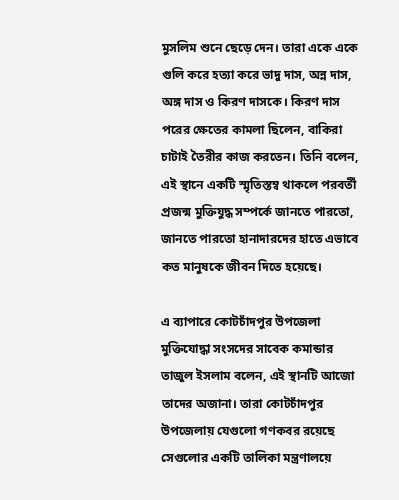মুসলিম শুনে ছেড়ে দেন। তারা একে একে গুলি করে হত্যা করে ভাদু দাস, অন্ন দাস, অঙ্গ দাস ও কিরণ দাসকে। কিরণ দাস পরের ক্ষেতের কামলা ছিলেন, বাকিরা চাটাই তৈরীর কাজ করতেন। তিনি বলেন, এই স্থানে একটি স্মৃতিস্তম্ব থাকলে পরবর্তী প্রজন্ম মুক্তিযুদ্ধ সম্পর্কে জানতে পারতো, জানতে পারতো হানাদারদের হাতে এভাবে কত মানুষকে জীবন দিতে হয়েছে।

এ ব্যাপারে কোটচাঁদপুর উপজেলা মুক্তিযোদ্ধা সংসদের সাবেক কমান্ডার তাজুল ইসলাম বলেন, এই স্থানটি আজো তাদের অজানা। তারা কোটচাঁদপুর উপজেলায় যেগুলো গণকবর রয়েছে সেগুলোর একটি তালিকা মন্ত্রণালয়ে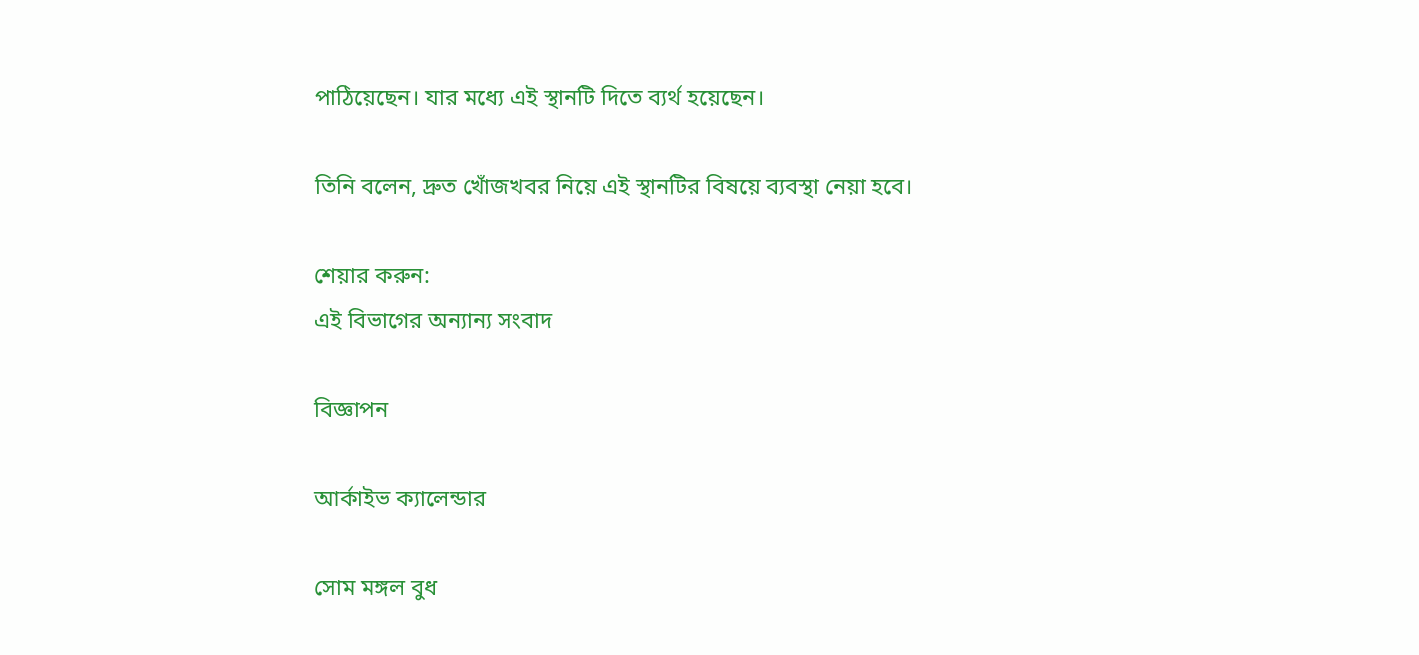পাঠিয়েছেন। যার মধ্যে এই স্থানটি দিতে ব্যর্থ হয়েছেন।

তিনি বলেন, দ্রুত খোঁজখবর নিয়ে এই স্থানটির বিষয়ে ব্যবস্থা নেয়া হবে।

শেয়ার করুন:
এই বিভাগের অন্যান্য সংবাদ

বিজ্ঞাপন

আর্কাইভ ক্যালেন্ডার

সোম মঙ্গল বুধ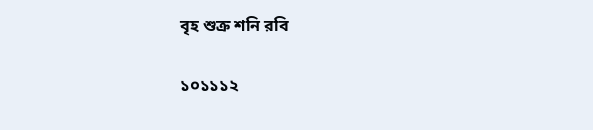বৃহ শুক্র শনি রবি

১০১১১২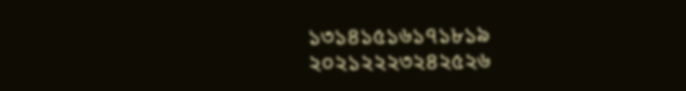১৩১৪১৫১৬১৭১৮১৯
২০২১২২২৩২৪২৫২৬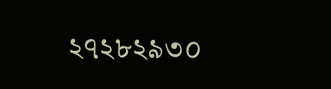২৭২৮২৯৩০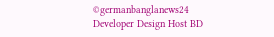©germanbanglanews24
Developer Design Host BD